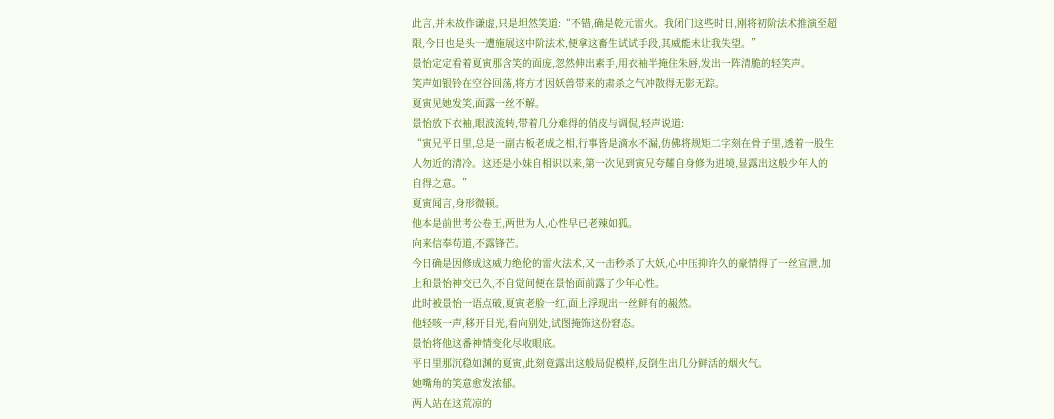此言,并未故作谦虚,只是坦然笑道:“不错,确是乾元雷火。我闭门这些时日,刚将初阶法术推演至超限,今日也是头一遭施展这中阶法术,便拿这畜生试试手段,其威能未让我失望。”
景怡定定看着夏寅那含笑的面庞,忽然伸出素手,用衣袖半掩住朱唇,发出一阵清脆的轻笑声。
笑声如银铃在空谷回荡,将方才因妖兽带来的肃杀之气冲散得无影无踪。
夏寅见她发笑,面露一丝不解。
景怡放下衣袖,眼波流转,带着几分难得的俏皮与调侃,轻声说道:
“寅兄平日里,总是一副古板老成之相,行事皆是滴水不漏,仿佛将规矩二字刻在骨子里,透着一股生人勿近的清冷。这还是小妹自相识以来,第一次见到寅兄夸耀自身修为进境,显露出这般少年人的自得之意。”
夏寅闻言,身形微顿。
他本是前世考公卷王,两世为人,心性早已老辣如狐。
向来信奉苟道,不露锋芒。
今日确是因修成这威力绝伦的雷火法术,又一击秒杀了大妖,心中压抑许久的豪情得了一丝宣泄,加上和景怡神交已久,不自觉间便在景怡面前露了少年心性。
此时被景怡一语点破,夏寅老脸一红,面上浮现出一丝鲜有的赧然。
他轻咳一声,移开目光,看向别处,试图掩饰这份窘态。
景怡将他这番神情变化尽收眼底。
平日里那沉稳如渊的夏寅,此刻竟露出这般局促模样,反倒生出几分鲜活的烟火气。
她嘴角的笑意愈发浓郁。
两人站在这荒凉的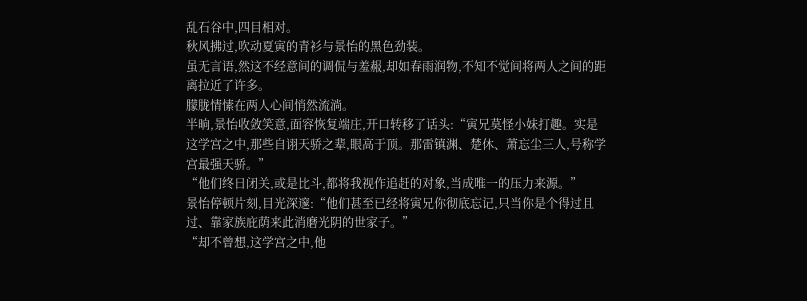乱石谷中,四目相对。
秋风拂过,吹动夏寅的青衫与景怡的黑色劲装。
虽无言语,然这不经意间的调侃与羞赧,却如春雨润物,不知不觉间将两人之间的距离拉近了许多。
朦胧情愫在两人心间悄然流淌。
半晌,景怡收敛笑意,面容恢复端庄,开口转移了话头:“寅兄莫怪小妹打趣。实是这学宫之中,那些自诩天骄之辈,眼高于顶。那雷镇渊、楚休、萧忘尘三人,号称学宫最强天骄。”
“他们终日闭关,或是比斗,都将我视作追赶的对象,当成唯一的压力来源。”
景怡停顿片刻,目光深邃:“他们甚至已经将寅兄你彻底忘记,只当你是个得过且过、靠家族庇荫来此消磨光阴的世家子。”
“却不曾想,这学宫之中,他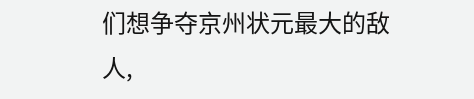们想争夺京州状元最大的敌人,